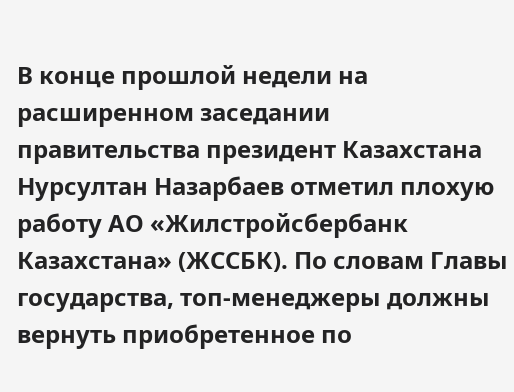В конце прошлой недели на расширенном заседании правительства президент Казахстана Нурсултан Назарбаев отметил плохую работу АО «Жилстройсбербанк Казахстана» (ЖССБК). По словам Главы государства, топ-менеджеры должны вернуть приобретенное по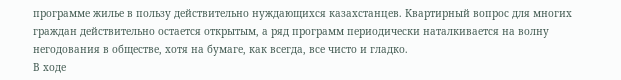программе жилье в пользу действительно нуждающихся казахстанцев. Квартирный вопрос для многих граждан действительно остается открытым, а ряд программ периодически наталкивается на волну негодования в обществе, хотя на бумаге, как всегда, все чисто и гладко.
В ходе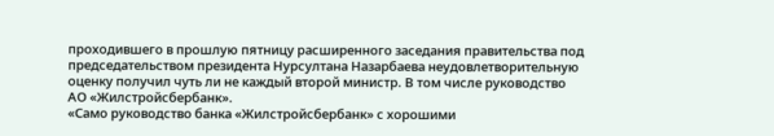проходившего в прошлую пятницу расширенного заседания правительства под председательством президента Нурсултана Назарбаева неудовлетворительную оценку получил чуть ли не каждый второй министр. В том числе руководство АО «Жилстройсбербанк».
«Само руководство банка «Жилстройсбербанк» с хорошими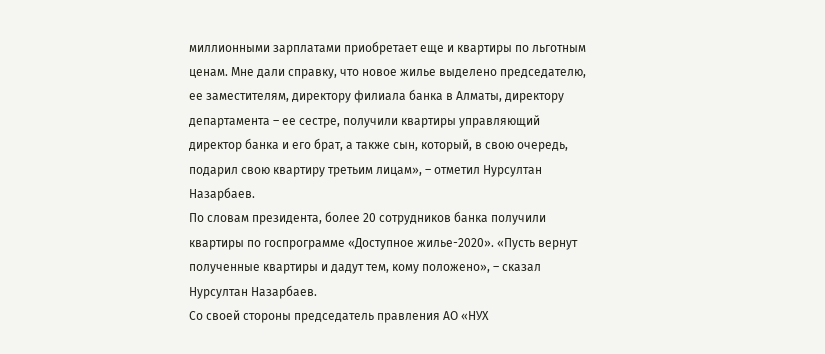миллионными зарплатами приобретает еще и квартиры по льготным ценам. Мне дали справку, что новое жилье выделено председателю, ее заместителям, директору филиала банка в Алматы, директору департамента – ее сестре, получили квартиры управляющий директор банка и его брат, а также сын, который, в свою очередь, подарил свою квартиру третьим лицам», – отметил Нурсултан Назарбаев.
По словам президента, более 20 сотрудников банка получили квартиры по госпрограмме «Доступное жилье-2020». «Пусть вернут полученные квартиры и дадут тем, кому положено», – сказал Нурсултан Назарбаев.
Со своей стороны председатель правления АО «НУХ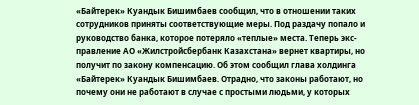«Байтерек» Куандык Бишимбаев сообщил, что в отношении таких сотрудников приняты соответствующие меры. Под раздачу попало и руководство банка, которое потеряло «теплые» места. Теперь экс-правление АО «Жилстройсбербанк Казахстана» вернет квартиры, но получит по закону компенсацию. Об этом сообщил глава холдинга «Байтерек» Куандык Бишимбаев. Отрадно, что законы работают, но почему они не работают в случае с простыми людьми, у которых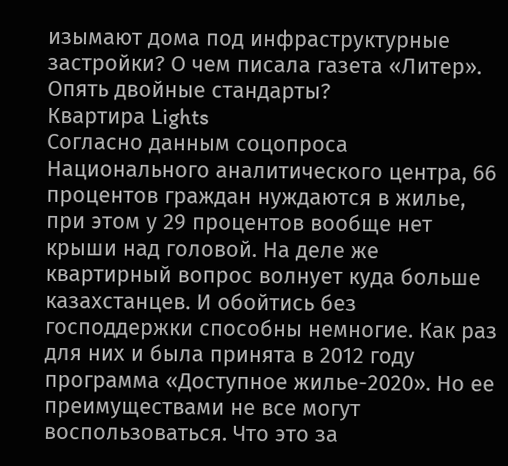изымают дома под инфраструктурные застройки? О чем писала газета «Литер». Опять двойные стандарты?
Квартира Lights
Согласно данным соцопроса Национального аналитического центра, 66 процентов граждан нуждаются в жилье, при этом у 29 процентов вообще нет крыши над головой. На деле же квартирный вопрос волнует куда больше казахстанцев. И обойтись без господдержки способны немногие. Как раз для них и была принята в 2012 году программа «Доступное жилье-2020». Но ее преимуществами не все могут воспользоваться. Что это за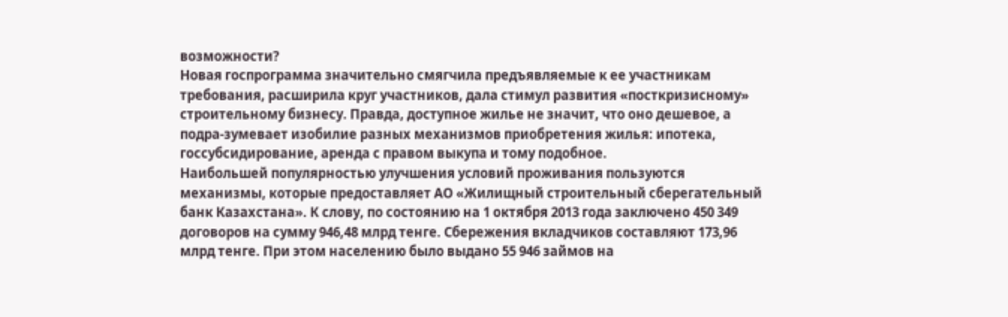возможности?
Новая госпрограмма значительно смягчила предъявляемые к ее участникам требования, расширила круг участников, дала стимул развития «посткризисному» строительному бизнесу. Правда, доступное жилье не значит, что оно дешевое, а подра-зумевает изобилие разных механизмов приобретения жилья: ипотека, госсубсидирование, аренда с правом выкупа и тому подобное.
Наибольшей популярностью улучшения условий проживания пользуются механизмы, которые предоставляет АО «Жилищный строительный сберегательный банк Казахстана». К слову, по состоянию на 1 октября 2013 года заключено 450 349 договоров на сумму 946,48 млрд тенге. Сбережения вкладчиков составляют 173,96 млрд тенге. При этом населению было выдано 55 946 займов на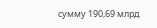сумму 190,69 млрд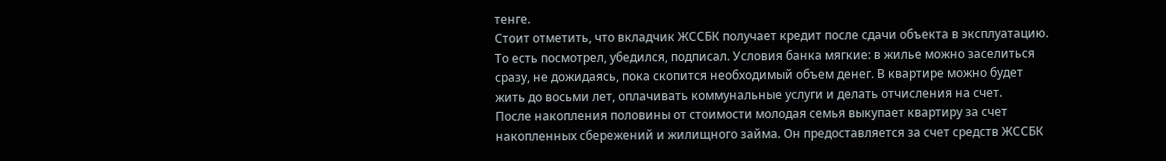тенге.
Стоит отметить, что вкладчик ЖССБК получает кредит после сдачи объекта в эксплуатацию. То есть посмотрел, убедился, подписал. Условия банка мягкие: в жилье можно заселиться сразу, не дожидаясь, пока скопится необходимый объем денег. В квартире можно будет жить до восьми лет, оплачивать коммунальные услуги и делать отчисления на счет.
После накопления половины от стоимости молодая семья выкупает квартиру за счет накопленных сбережений и жилищного займа. Он предоставляется за счет средств ЖССБК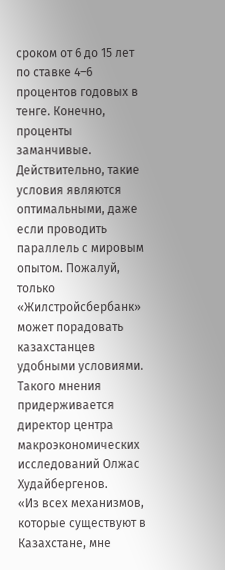сроком от 6 до 15 лет по ставке 4–6 процентов годовых в тенге. Конечно, проценты заманчивые. Действительно, такие условия являются оптимальными, даже если проводить параллель с мировым опытом. Пожалуй, только «Жилстройсбербанк» может порадовать казахстанцев удобными условиями.
Такого мнения придерживается директор центра макроэкономических исследований Олжас Худайбергенов.
«Из всех механизмов, которые существуют в Казахстане, мне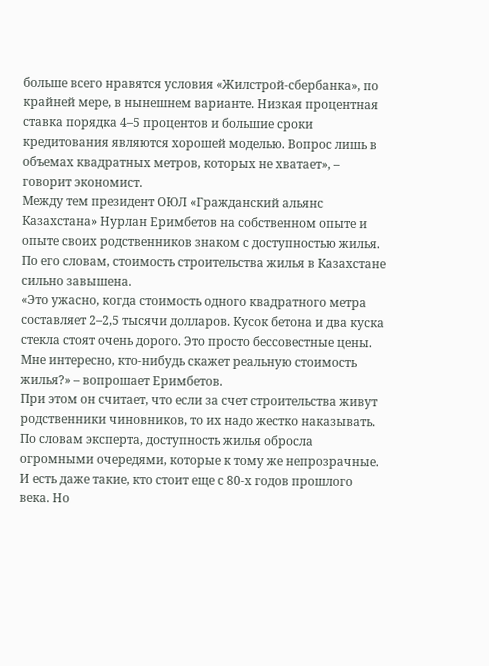больше всего нравятся условия «Жилстрой-сбербанка», по крайней мере, в нынешнем варианте. Низкая процентная ставка порядка 4–5 процентов и большие сроки кредитования являются хорошей моделью. Вопрос лишь в объемах квадратных метров, которых не хватает», – говорит экономист.
Между тем президент ОЮЛ «Гражданский альянс Казахстана» Нурлан Еримбетов на собственном опыте и опыте своих родственников знаком с доступностью жилья. По его словам, стоимость строительства жилья в Казахстане сильно завышена.
«Это ужасно, когда стоимость одного квадратного метра составляет 2–2,5 тысячи долларов. Кусок бетона и два куска стекла стоят очень дорого. Это просто бессовестные цены. Мне интересно, кто-нибудь скажет реальную стоимость жилья?» – вопрошает Еримбетов.
При этом он считает, что если за счет строительства живут родственники чиновников, то их надо жестко наказывать. По словам эксперта, доступность жилья обросла огромными очередями, которые к тому же непрозрачные. И есть даже такие, кто стоит еще с 80-х годов прошлого века. Но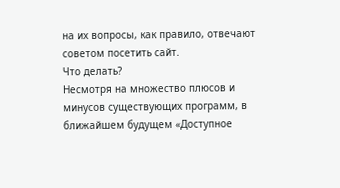на их вопросы, как правило, отвечают советом посетить сайт.
Что делать?
Несмотря на множество плюсов и минусов существующих программ, в ближайшем будущем «Доступное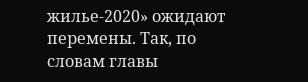жилье-2020» ожидают перемены. Так, по словам главы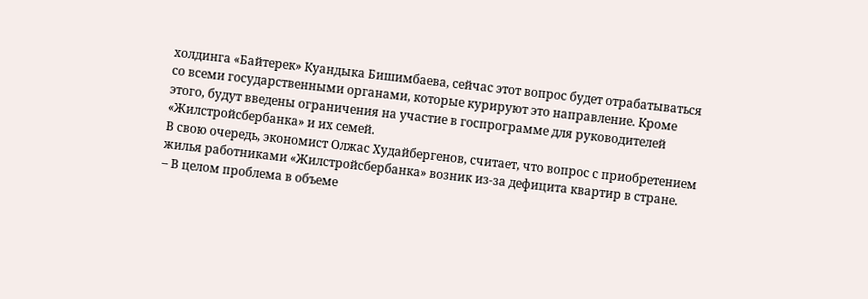холдинга «Байтерек» Куандыка Бишимбаева, сейчас этот вопрос будет отрабатываться со всеми государственными органами, которые курируют это направление. Кроме этого, будут введены ограничения на участие в госпрограмме для руководителей «Жилстройсбербанка» и их семей.
В свою очередь, экономист Олжас Худайбергенов, считает, что вопрос с приобретением жилья работниками «Жилстройсбербанка» возник из-за дефицита квартир в стране.
– В целом проблема в объеме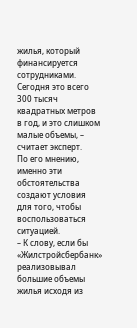жилья, который финансируется сотрудниками. Сегодня это всего 300 тысяч квадратных метров в год, и это слишком малые объемы, – считает эксперт.
По его мнению, именно эти обстоятельства создают условия для того, чтобы воспользоваться ситуацией.
– К слову, если бы «Жилстройсбербанк» реализовывал большие объемы жилья исходя из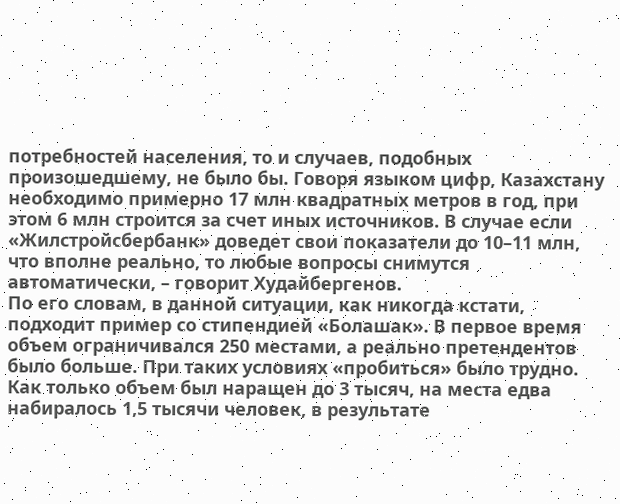потребностей населения, то и случаев, подобных произошедшему, не было бы. Говоря языком цифр, Казахстану необходимо примерно 17 млн квадратных метров в год, при этом 6 млн строится за счет иных источников. В случае если «Жилстройсбербанк» доведет свои показатели до 10–11 млн, что вполне реально, то любые вопросы снимутся автоматически, – говорит Худайбергенов.
По его словам, в данной ситуации, как никогда кстати, подходит пример со стипендией «Болашак». В первое время объем ограничивался 250 местами, а реально претендентов было больше. При таких условиях «пробиться» было трудно. Как только объем был наращен до 3 тысяч, на места едва набиралось 1,5 тысячи человек, в результате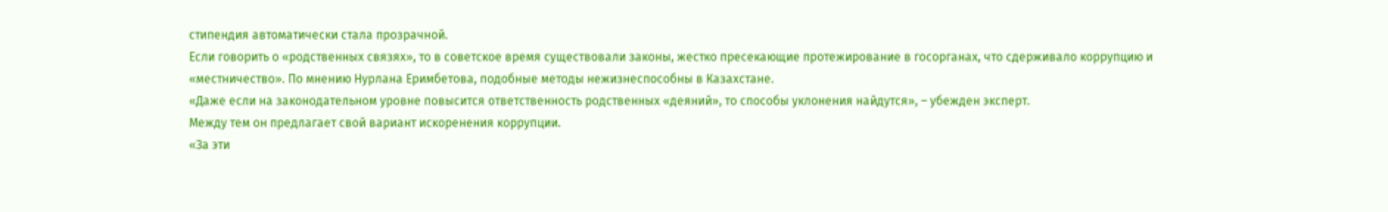стипендия автоматически стала прозрачной.
Если говорить о «родственных связях», то в советское время существовали законы, жестко пресекающие протежирование в госорганах, что сдерживало коррупцию и «местничество». По мнению Нурлана Еримбетова, подобные методы нежизнеспособны в Казахстане.
«Даже если на законодательном уровне повысится ответственность родственных «деяний», то способы уклонения найдутся», – убежден эксперт.
Между тем он предлагает свой вариант искоренения коррупции.
«За эти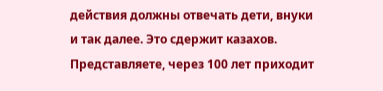действия должны отвечать дети, внуки и так далее. Это сдержит казахов. Представляете, через 100 лет приходит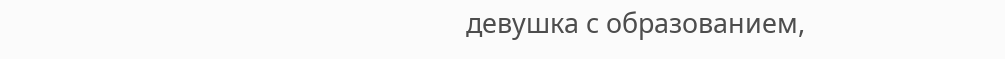девушка с образованием,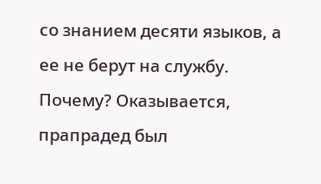со знанием десяти языков, а ее не берут на службу. Почему? Оказывается, прапрадед был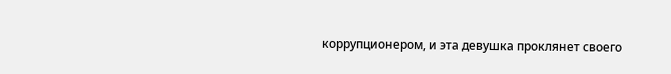коррупционером, и эта девушка проклянет своего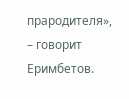прародителя», – говорит Еримбетов.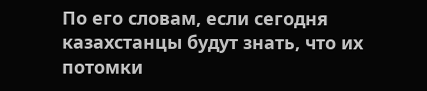По его словам, если сегодня казахстанцы будут знать, что их потомки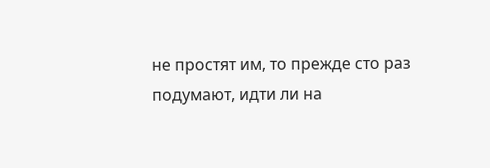не простят им, то прежде сто раз подумают, идти ли на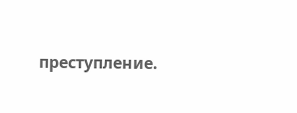преступление.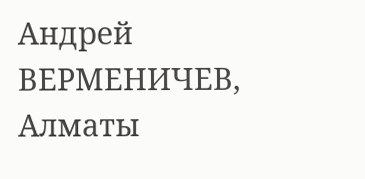Андрей ВЕРМЕНИЧЕВ,
Алматы